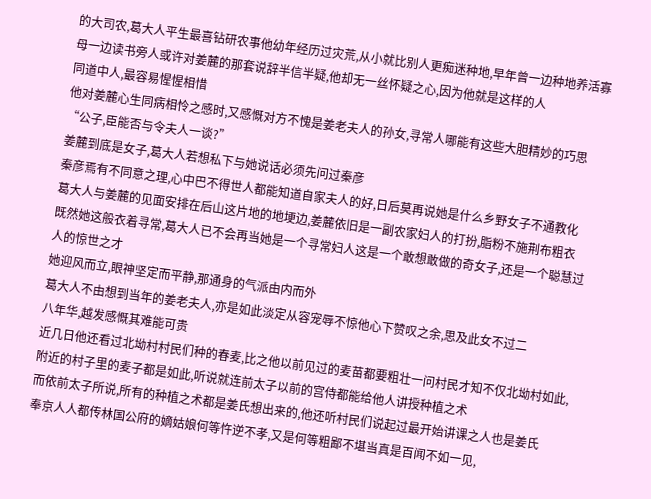的大司农,葛大人平生最喜钻研农事他幼年经历过灾荒,从小就比别人更痴迷种地,早年曾一边种地养活寡母一边读书旁人或许对姜麓的那套说辞半信半疑,他却无一丝怀疑之心,因为他就是这样的人
同道中人,最容易惺惺相惜
他对姜麓心生同病相怜之感时,又感慨对方不愧是姜老夫人的孙女,寻常人哪能有这些大胆精妙的巧思
“公子,臣能否与令夫人一谈?”
姜麓到底是女子,葛大人若想私下与她说话必须先问过秦彦
秦彦焉有不同意之理,心中巴不得世人都能知道自家夫人的好,日后莫再说她是什么乡野女子不通教化
葛大人与姜麓的见面安排在后山这片地的地埂边,姜麓依旧是一副农家妇人的打扮,脂粉不施荆布粗衣
既然她这般衣着寻常,葛大人已不会再当她是一个寻常妇人这是一个敢想敢做的奇女子,还是一个聪慧过人的惊世之才
她迎风而立,眼神坚定而平静,那通身的气派由内而外
葛大人不由想到当年的姜老夫人,亦是如此淡定从容宠辱不惊他心下赞叹之余,思及此女不过二
八年华,越发感慨其难能可贵
近几日他还看过北坳村村民们种的春麦,比之他以前见过的麦苗都要粗壮一问村民才知不仅北坳村如此,附近的村子里的麦子都是如此,听说就连前太子以前的宫侍都能给他人讲授种植之术
而依前太子所说,所有的种植之术都是姜氏想出来的,他还听村民们说起过最开始讲课之人也是姜氏
奉京人人都传林国公府的嫡姑娘何等忤逆不孝,又是何等粗鄙不堪当真是百闻不如一见,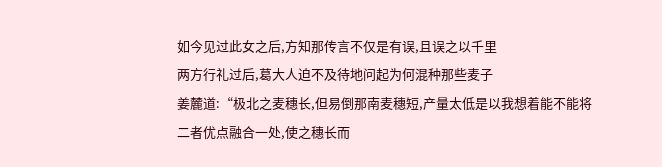如今见过此女之后,方知那传言不仅是有误,且误之以千里
两方行礼过后,葛大人迫不及待地问起为何混种那些麦子
姜麓道:“极北之麦穗长,但易倒那南麦穗短,产量太低是以我想着能不能将二者优点融合一处,使之穗长而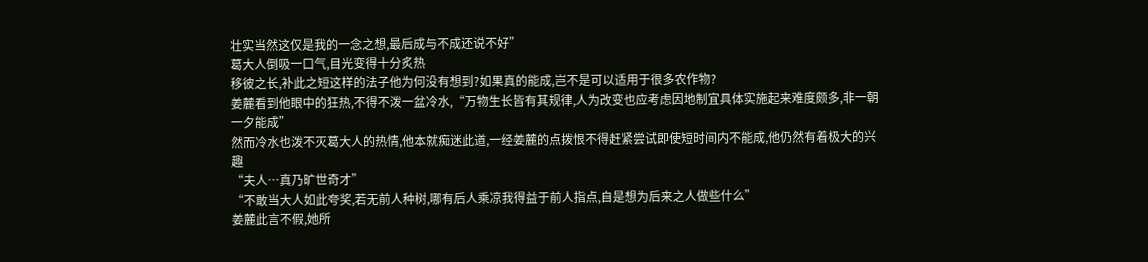壮实当然这仅是我的一念之想,最后成与不成还说不好”
葛大人倒吸一口气,目光变得十分炙热
移彼之长,补此之短这样的法子他为何没有想到?如果真的能成,岂不是可以适用于很多农作物?
姜麓看到他眼中的狂热,不得不泼一盆冷水,“万物生长皆有其规律,人为改变也应考虑因地制宜具体实施起来难度颇多,非一朝一夕能成”
然而冷水也泼不灭葛大人的热情,他本就痴迷此道,一经姜麓的点拨恨不得赶紧尝试即使短时间内不能成,他仍然有着极大的兴趣
“夫人…真乃旷世奇才”
“不敢当大人如此夸奖,若无前人种树,哪有后人乘凉我得益于前人指点,自是想为后来之人做些什么”
姜麓此言不假,她所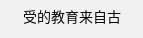受的教育来自古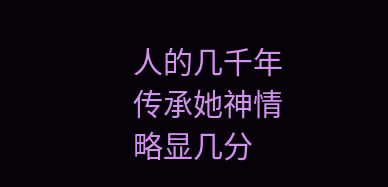人的几千年传承她神情略显几分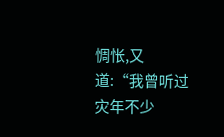惆怅,又道:“我曾听过灾年不少